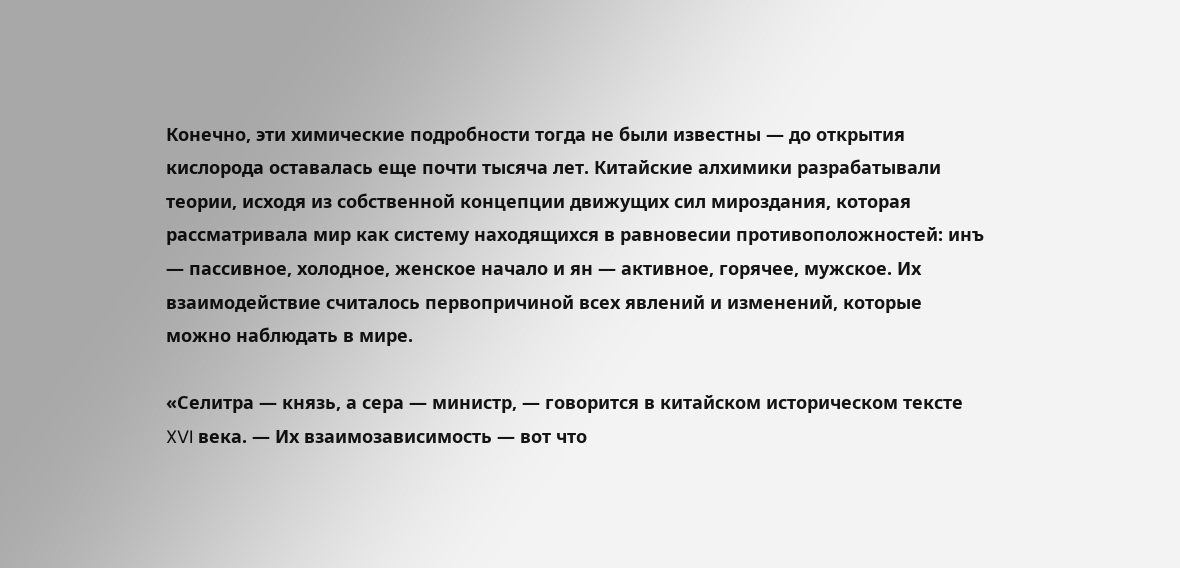Конечно, эти химические подробности тогда не были известны — до открытия кислорода оставалась еще почти тысяча лет. Китайские алхимики разрабатывали теории, исходя из собственной концепции движущих сил мироздания, которая рассматривала мир как систему находящихся в равновесии противоположностей: инъ — пассивное, холодное, женское начало и ян — активное, горячее, мужское. Их взаимодействие считалось первопричиной всех явлений и изменений, которые можно наблюдать в мире.

«Селитра — князь, а сера — министр, — говорится в китайском историческом тексте XVI века. — Их взаимозависимость — вот что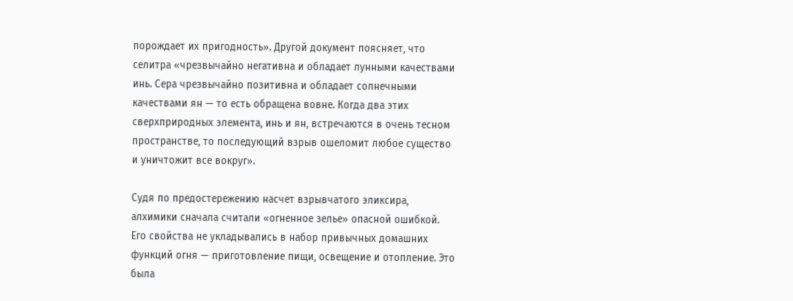порождает их пригодность». Другой документ поясняет, что селитра «чрезвычайно негативна и обладает лунными качествами инь. Сера чрезвычайно позитивна и обладает солнечными качествами ян — то есть обращена вовне. Когда два этих сверхприродных элемента, инь и ян, встречаются в очень тесном пространстве, то последующий взрыв ошеломит любое существо и уничтожит все вокруг».

Судя по предостережению насчет взрывчатого эликсира, алхимики сначала считали «огненное зелье» опасной ошибкой. Его свойства не укладывались в набор привычных домашних функций огня — приготовление пищи, освещение и отопление. Это была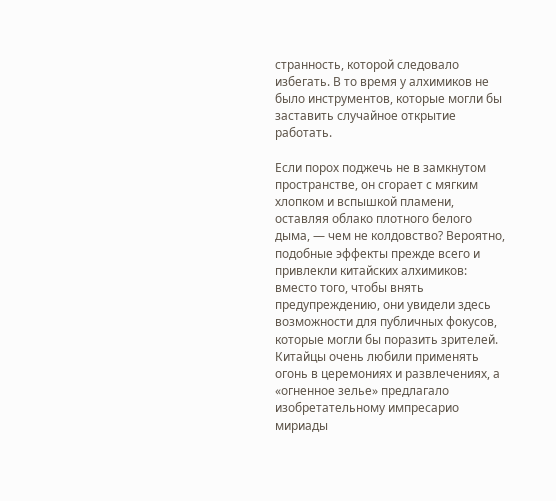странность, которой следовало избегать. В то время у алхимиков не было инструментов, которые могли бы заставить случайное открытие работать.

Если порох поджечь не в замкнутом пространстве, он сгорает с мягким хлопком и вспышкой пламени, оставляя облако плотного белого дыма, — чем не колдовство? Вероятно, подобные эффекты прежде всего и привлекли китайских алхимиков: вместо того, чтобы внять предупреждению, они увидели здесь возможности для публичных фокусов, которые могли бы поразить зрителей. Китайцы очень любили применять огонь в церемониях и развлечениях, а «огненное зелье» предлагало изобретательному импресарио мириады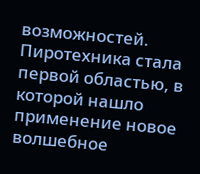возможностей. Пиротехника стала первой областью, в которой нашло применение новое волшебное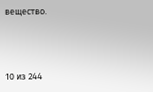вещество.



10 из 244